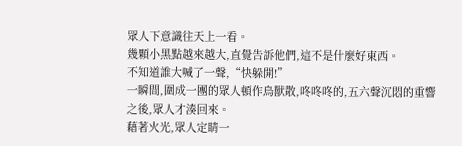眾人下意識往天上一看。
幾顆小黑點越來越大,直覺告訴他們,這不是什麼好東西。
不知道誰大喊了一聲,“快躲開!”
一瞬間,圍成一團的眾人頓作鳥獸散,咚咚咚的,五六聲沉悶的重響之後,眾人才湊回來。
藉著火光,眾人定睛一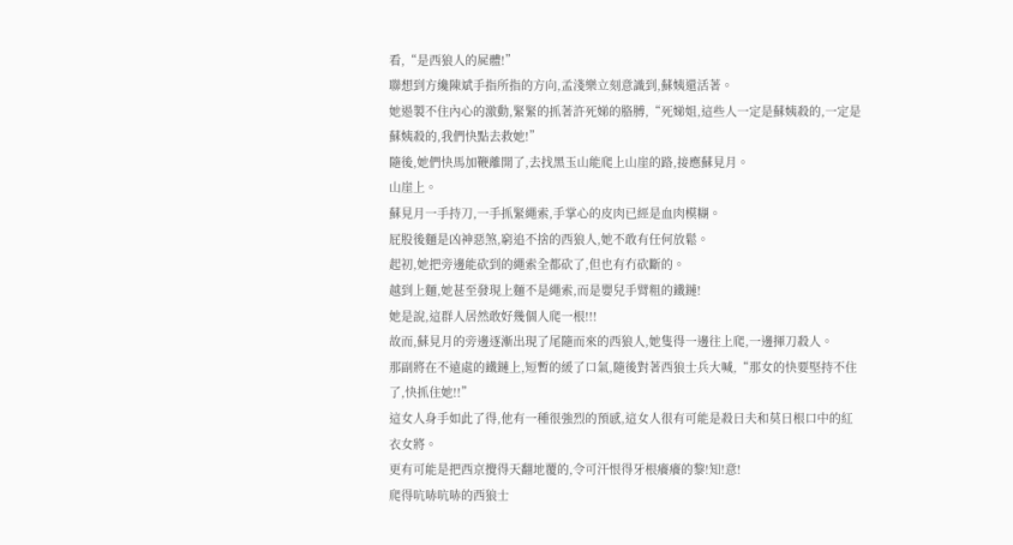看,“是西狼人的屍體!”
聯想到方纔陳斌手指所指的方向,孟淺樂立刻意識到,蘇姨還活著。
她遏製不住內心的激動,緊緊的抓著許死娣的胳膊,“死娣姐,這些人一定是蘇姨殺的,一定是蘇姨殺的,我們快點去救她!”
隨後,她們快馬加鞭離開了,去找黑玉山能爬上山崖的路,接應蘇見月。
山崖上。
蘇見月一手持刀,一手抓緊繩索,手掌心的皮肉已經是血肉模糊。
屁股後麵是凶神惡煞,窮追不捨的西狼人,她不敢有任何放鬆。
起初,她把旁邊能砍到的繩索全都砍了,但也有冇砍斷的。
越到上麵,她甚至發現上麵不是繩索,而是嬰兒手臂粗的鐵鏈!
她是說,這群人居然敢好幾個人爬一根!!!
故而,蘇見月的旁邊逐漸出現了尾隨而來的西狼人,她隻得一邊往上爬,一邊揮刀殺人。
那副將在不遠處的鐵鏈上,短暫的緩了口氣,隨後對著西狼士兵大喊,“那女的快要堅持不住了,快抓住她!!”
這女人身手如此了得,他有一種很強烈的預感,這女人很有可能是殺日夫和莫日根口中的紅衣女將。
更有可能是把西京攪得天翻地覆的,令可汗恨得牙根癢癢的黎!知!意!
爬得吭哧吭哧的西狼士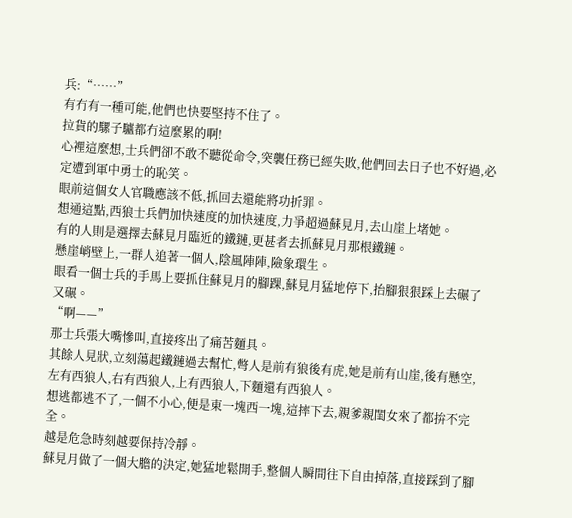兵:“……”
有冇有一種可能,他們也快要堅持不住了。
拉貨的騾子驢都冇這麼累的啊!
心裡這麼想,士兵們卻不敢不聽從命令,突襲任務已經失敗,他們回去日子也不好過,必定遭到軍中勇士的恥笑。
眼前這個女人官職應該不低,抓回去還能將功折罪。
想通這點,西狼士兵們加快速度的加快速度,力爭超過蘇見月,去山崖上堵她。
有的人則是選擇去蘇見月臨近的鐵鏈,更甚者去抓蘇見月那根鐵鏈。
懸崖峭壁上,一群人追著一個人,陰風陣陣,險象環生。
眼看一個士兵的手馬上要抓住蘇見月的腳踝,蘇見月猛地停下,抬腳狠狠踩上去碾了又碾。
“啊——”
那士兵張大嘴慘叫,直接疼出了痛苦麵具。
其餘人見狀,立刻蕩起鐵鏈過去幫忙,彆人是前有狼後有虎,她是前有山崖,後有懸空,左有西狼人,右有西狼人,上有西狼人,下麵還有西狼人。
想逃都逃不了,一個不小心,便是東一塊西一塊,這摔下去,親爹親閨女來了都拚不完全。
越是危急時刻越要保持冷靜。
蘇見月做了一個大膽的決定,她猛地鬆開手,整個人瞬間往下自由掉落,直接踩到了腳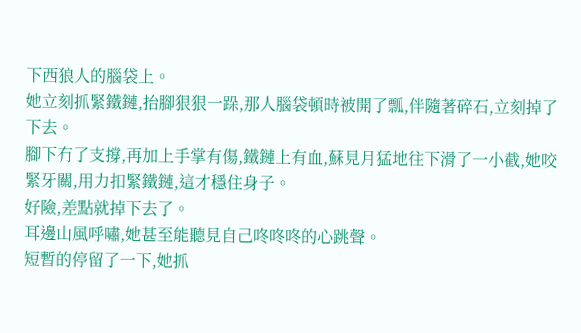下西狼人的腦袋上。
她立刻抓緊鐵鏈,抬腳狠狠一跺,那人腦袋頓時被開了瓢,伴隨著碎石,立刻掉了下去。
腳下冇了支撐,再加上手掌有傷,鐵鏈上有血,蘇見月猛地往下滑了一小截,她咬緊牙關,用力扣緊鐵鏈,這才穩住身子。
好險,差點就掉下去了。
耳邊山風呼嘯,她甚至能聽見自己咚咚咚的心跳聲。
短暫的停留了一下,她抓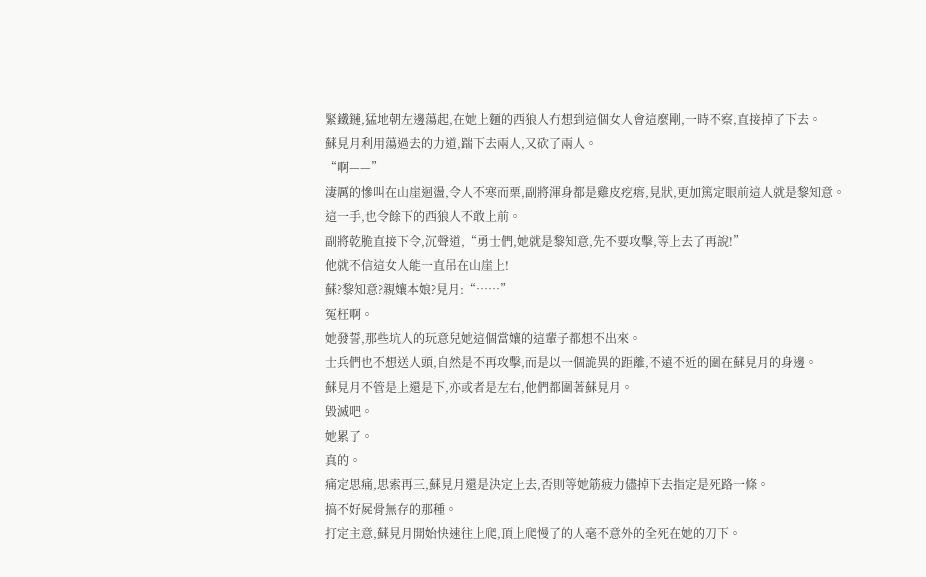緊鐵鏈,猛地朝左邊蕩起,在她上麵的西狼人冇想到這個女人會這麼剛,一時不察,直接掉了下去。
蘇見月利用蕩過去的力道,踹下去兩人,又砍了兩人。
“啊——”
淒厲的慘叫在山崖迴盪,令人不寒而栗,副將渾身都是雞皮疙瘩,見狀,更加篤定眼前這人就是黎知意。
這一手,也令餘下的西狼人不敢上前。
副將乾脆直接下令,沉聲道,“勇士們,她就是黎知意,先不要攻擊,等上去了再說!”
他就不信這女人能一直吊在山崖上!
蘇?黎知意?親孃本娘?見月:“……”
冤枉啊。
她發誓,那些坑人的玩意兒她這個當孃的這輩子都想不出來。
士兵們也不想送人頭,自然是不再攻擊,而是以一個詭異的距離,不遠不近的圍在蘇見月的身邊。
蘇見月不管是上還是下,亦或者是左右,他們都圍著蘇見月。
毀滅吧。
她累了。
真的。
痛定思痛,思索再三,蘇見月還是決定上去,否則等她筋疲力儘掉下去指定是死路一條。
搞不好屍骨無存的那種。
打定主意,蘇見月開始快速往上爬,頂上爬慢了的人毫不意外的全死在她的刀下。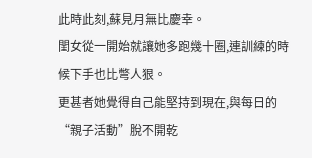此時此刻,蘇見月無比慶幸。
閨女從一開始就讓她多跑幾十圈,連訓練的時候下手也比彆人狠。
更甚者她覺得自己能堅持到現在,與每日的“親子活動”脫不開乾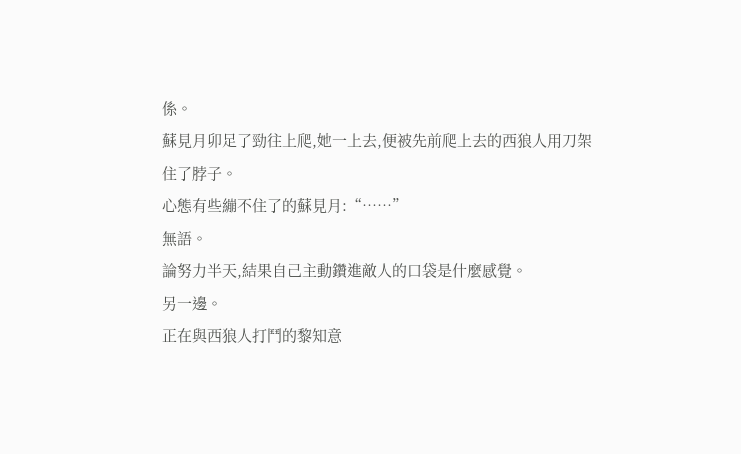係。
蘇見月卯足了勁往上爬,她一上去,便被先前爬上去的西狼人用刀架住了脖子。
心態有些繃不住了的蘇見月:“……”
無語。
論努力半天,結果自己主動鑽進敵人的口袋是什麼感覺。
另一邊。
正在與西狼人打鬥的黎知意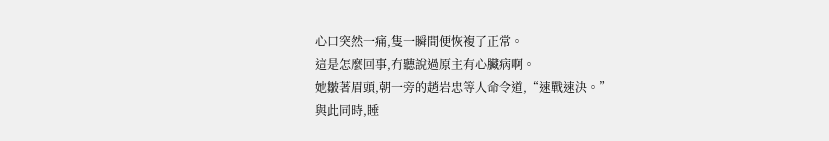心口突然一痛,隻一瞬間便恢複了正常。
這是怎麼回事,冇聽說過原主有心臟病啊。
她皺著眉頭,朝一旁的趙岩忠等人命令道,“速戰速決。”
與此同時,睡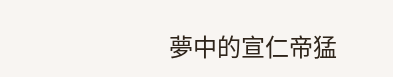夢中的宣仁帝猛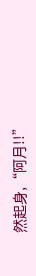然起身,“阿月!!”